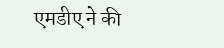एमडीए ने की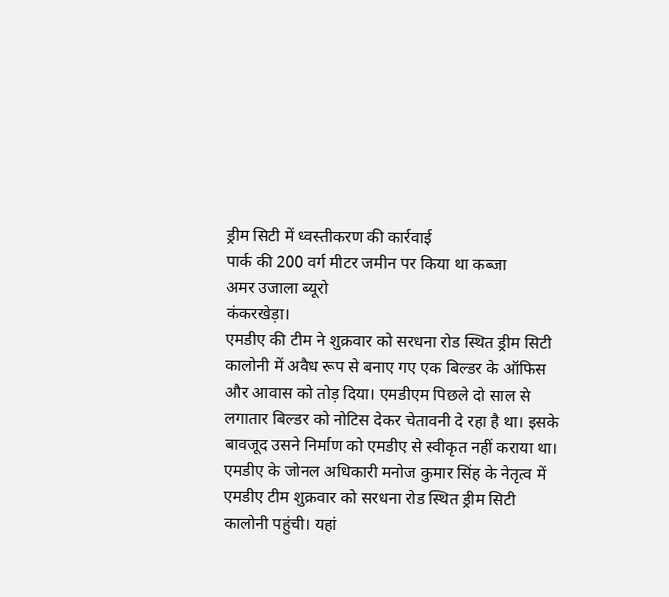ड्रीम सिटी में ध्वस्तीकरण की कार्रवाई
पार्क की 200 वर्ग मीटर जमीन पर किया था कब्जा
अमर उजाला ब्यूरो
कंकरखेड़ा।
एमडीए की टीम ने शुक्रवार को सरधना रोड स्थित ड्रीम सिटी कालोनी में अवैध रूप से बनाए गए एक बिल्डर के ऑफिस और आवास को तोड़ दिया। एमडीएम पिछले दो साल से लगातार बिल्डर को नोटिस देकर चेतावनी दे रहा है था। इसके बावजूद उसने निर्माण को एमडीए से स्वीकृत नहीं कराया था।
एमडीए के जोनल अधिकारी मनोज कुमार सिंह के नेतृत्व में एमडीए टीम शुक्रवार को सरधना रोड स्थित ड्रीम सिटी कालोनी पहुंची। यहां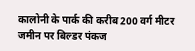कालोनी के पार्क की करीब 200 वर्ग मीटर जमीन पर बिल्डर पंकज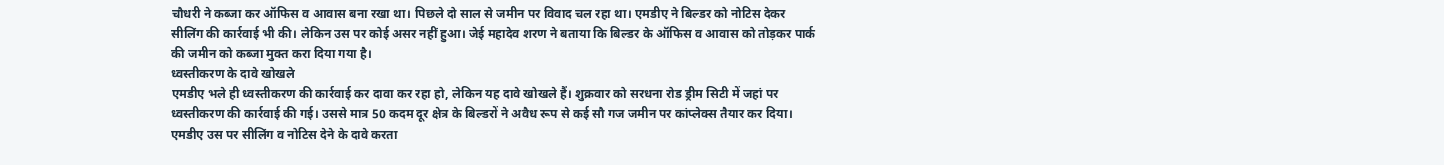चौधरी ने कब्जा कर ऑफिस व आवास बना रखा था। पिछले दो साल से जमीन पर विवाद चल रहा था। एमडीए ने बिल्डर को नोटिस देकर सीलिंग की कार्रवाई भी की। लेकिन उस पर कोई असर नहीं हुआ। जेई महादेव शरण ने बताया कि बिल्डर के ऑफिस व आवास को तोड़कर पार्क की जमीन को कब्जा मुक्त करा दिया गया है।
ध्वस्तीकरण के दावे खोखले
एमडीए भले ही ध्वस्तीकरण की कार्रवाई कर दावा कर रहा हो, लेकिन यह दावे खोखले हैं। शुक्रवार को सरधना रोड ड्रीम सिटी में जहां पर ध्वस्तीकरण की कार्रवाई की गई। उससे मात्र 50 कदम दूर क्षेत्र के बिल्डरों ने अवैध रूप से कई सौ गज जमीन पर कांप्लेक्स तैयार कर दिया। एमडीए उस पर सीलिंग व नोटिस देने के दावे करता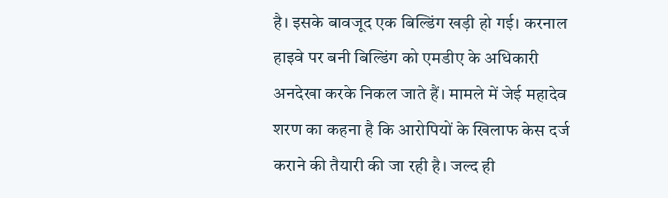है। इसके बावजूद एक बिल्डिंग खड़ी हो गई। करनाल हाइवे पर बनी बिल्डिंग को एमडीए के अधिकारी अनदेखा करके निकल जाते हैं। मामले में जेई महादेव शरण का कहना है कि आरोपियों के खिलाफ केस दर्ज कराने की तैयारी की जा रही है। जल्द ही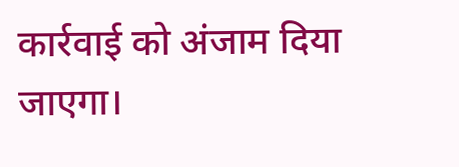कार्रवाई को अंजाम दिया जाएगा।